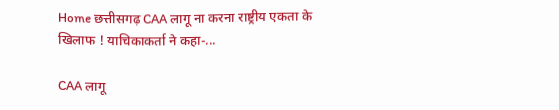Home छत्तीसगढ़ CAA लागू ना करना राष्ट्रीय एकता के खिलाफ ! याचिकाकर्ता ने कहा-...

CAA लागू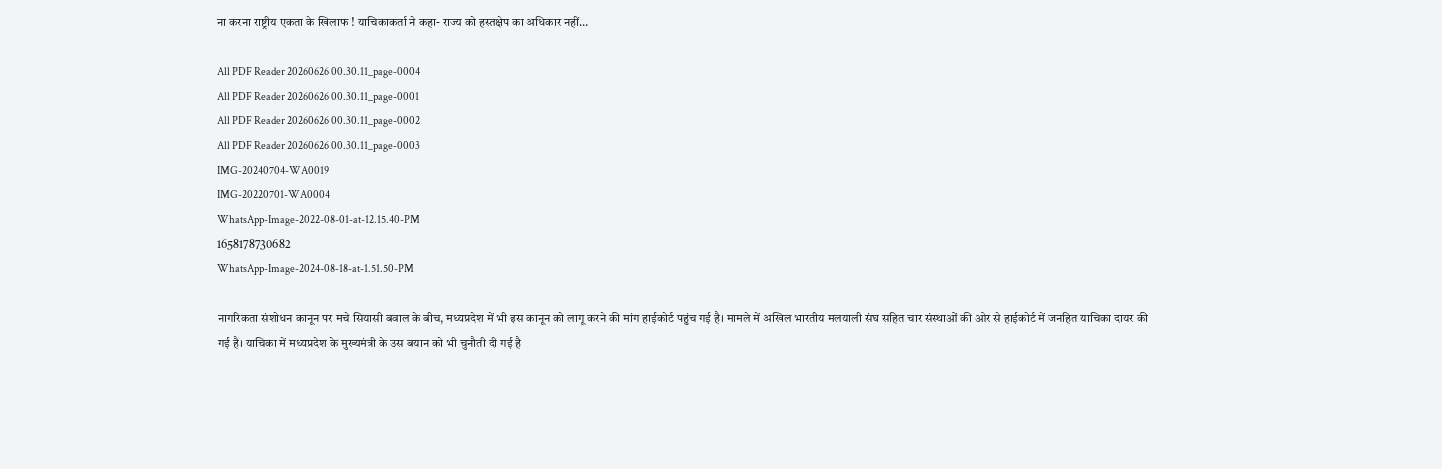ना करना राष्ट्रीय एकता के खिलाफ ! याचिकाकर्ता ने कहा- राज्य को हस्तक्षेप का अधिकार नहीं…

All PDF Reader 20260626 00.30.11_page-0004
All PDF Reader 20260626 00.30.11_page-0001
All PDF Reader 20260626 00.30.11_page-0002
All PDF Reader 20260626 00.30.11_page-0003
IMG-20240704-WA0019
IMG-20220701-WA0004
WhatsApp-Image-2022-08-01-at-12.15.40-PM
1658178730682
WhatsApp-Image-2024-08-18-at-1.51.50-PM

नागरिकता संशोधन कानून पर मचे सियासी बवाल के बीच, मध्यप्रदेश में भी इस कानून को लागू करने की मांग हाईकोर्ट पहुंच गई है। मामले में अखिल भारतीय मलयाली संघ सहित चार संस्थाओं की ओर से हाईकोर्ट में जनहित याचिका दायर की गई है। याचिका में मध्यप्रदेश के मुख्यमंत्री के उस बयान को भी चुनौती दी गई है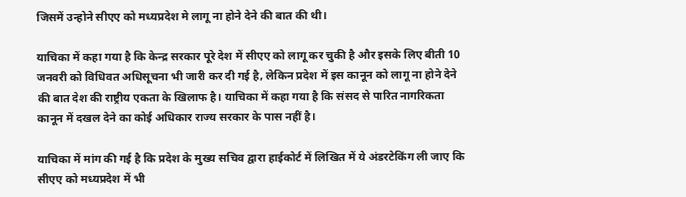जिसमें उन्होने सीएए को मध्यप्रदेश मे लागू ना होने देने की बात की थी।

याचिका में कहा गया है कि केन्द्र सरकार पूरे देश में सीएए को लागू कर चुकी है और इसके लिए बीती 10 जनवरी को विधिवत अधिसूचना भी जारी कर दी गई है, लेकिन प्रदेश में इस कानून को लागू ना होने देने की बात देश की राष्ट्रीय एकता के खिलाफ है। याचिका में कहा गया है कि संसद से पारित नागरिकता कानून में दखल देने का कोई अधिकार राज्य सरकार के पास नहीं है।

याचिका में मांग की गई है कि प्रदेश के मुख्य सचिव द्वारा हाईकोर्ट में लिखित में ये अंडरटेकिंग ली जाए कि सीएए को मध्यप्रदेश में भी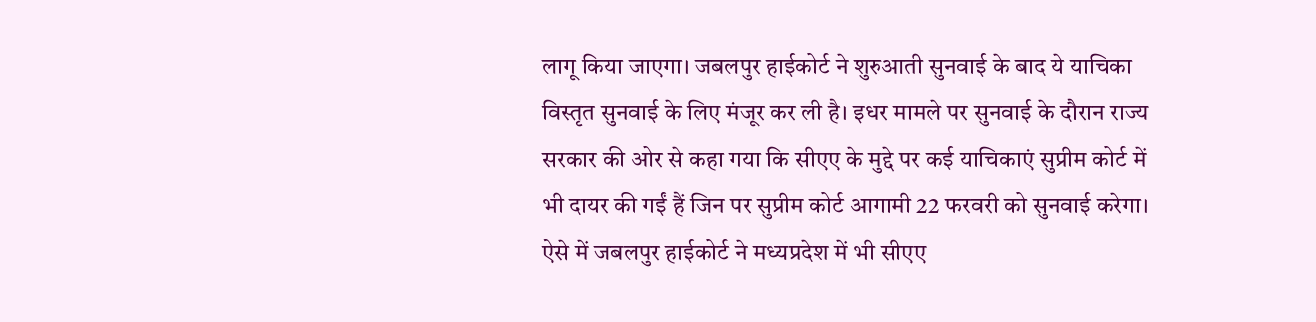लागू किया जाएगा। जबलपुर हाईकोर्ट ने शुरुआती सुनवाई के बाद ये याचिका विस्तृत सुनवाई के लिए मंजूर कर ली है। इधर मामले पर सुनवाई के दौरान राज्य सरकार की ओर से कहा गया कि सीएए के मुद्दे पर कई याचिकाएं सुप्रीम कोर्ट में भी दायर की गईं हैं जिन पर सुप्रीम कोर्ट आगामी 22 फरवरी को सुनवाई करेगा। ऐसे में जबलपुर हाईकोर्ट ने मध्यप्रदेश में भी सीएए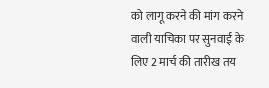को लागू करने की मांग करने वाली याचिका पर सुनवाई के लिए 2 मार्च की तारीख तय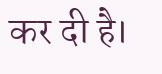कर दी है।